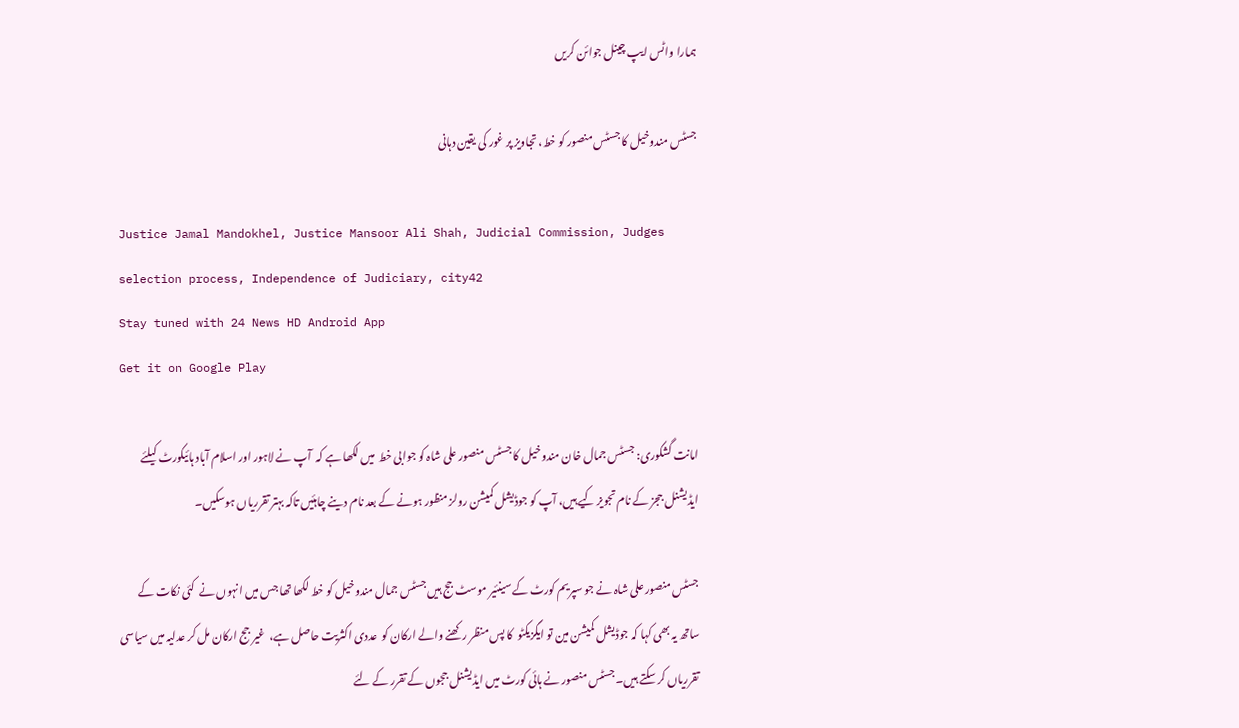ہمارا واٹس ایپ چینل جوائن کریں

جسٹس مندوخیل کا جسٹس منصور کو خط، تجاویز پر غور کی یقین دہانی

Justice Jamal Mandokhel, Justice Mansoor Ali Shah, Judicial Commission, Judges selection process, Independence of Judiciary, city42
Stay tuned with 24 News HD Android App
Get it on Google Play

امانت گشکوری: جسٹس جمال خان مندوخیل کا جسٹس منصور علی شاہ کو جوابی خط  میں لکھا ہے کہ  آپ نے لاہور اور اسلام آباد ہائیکورٹ کیلئے ایڈیشنل ججز کے نام تجویز کیے ہیں، آپ کو جوڈیشل کمیشن رولز منظور ہونے کے بعد نام دینے چاہئیں تاکہ بہتر تقرریاں ہوسکیں۔

جسٹس منصور علی شاہ نے جو سپریم کورٹ کے سینئیر موسٹ جج ہیں جسٹس جمال مندوخیل کو خط لکھا تھا جس میں انہوں نے  کئی نکات کے ساتھ یہ بھی کہا کہ جوڈیشل کمیشن مین تو ایگزیکٹو  کا پس منظر رکھنے والے ارکان کو  عددی اکثریت حاصل ہے،  غیر جج ارکان مل کر عدلیہ میں سیاسی تقرریاں کر سکتے ہیں۔ جسٹس منصور نے ہائی کورٹ میں ایڈیشنل ججوں کے تقرر کے لئے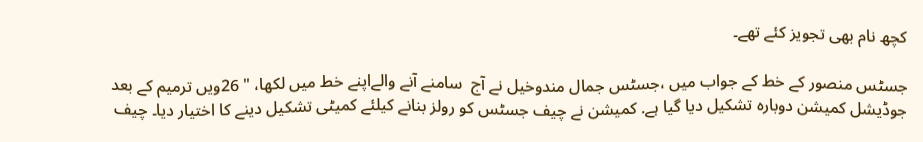کچھ نام بھی تجویز کئے تھے۔

جسٹس منصور کے خط کے جواب میں ،جسٹس جمال مندوخیل نے آج  سامنے آنے والےاپنے خط میں لکھا، " 26ویں ترمیم کے بعد جوڈیشل کمیشن دوبارہ تشکیل دیا گیا ہے. کمیشن نے چیف جسٹس کو رولز بنانے کیلئے کمیٹی تشکیل دینے کا اختیار دیا۔ چیف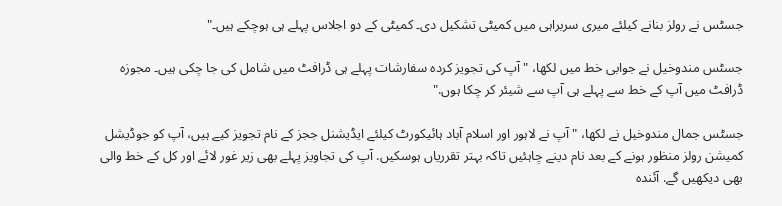جسٹس نے رولز بنانے کیلئے میری سربراہی میں کمیٹی تشکیل دی۔ کمیٹی کے دو اجلاس پہلے ہی ہوچکے ہیں۔"

جسٹس مندوخیل نے جوابی خط میں لکھا، "آپ کی تجویز کردہ سفارشات پہلے ہی ڈرافٹ میں شامل کی جا چکی ہیں۔ مجوزہ ڈرافٹ میں آپ کے خط سے پہلے ہی آپ سے شیئر کر چکا ہوں."

جسٹس جمال مندوخیل نے لکھا، " آپ نے لاہور اور اسلام آباد ہائیکورٹ کیلئے ایڈیشنل ججز کے نام تجویز کیے ہیں، آپ کو جوڈیشل کمیشن رولز منظور ہونے کے بعد نام دینے چاہئیں تاکہ بہتر تقرریاں ہوسکیں. آپ کی تجاویز پہلے بھی زیر غور لائے اور کل کے خط والی بھی دیکھیں گے. آئندہ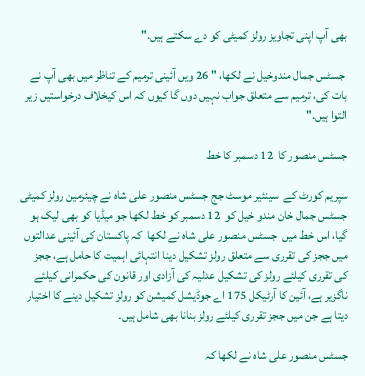بھی آپ اپنی تجاویز رولز کمیٹی کو دے سکتے ہیں."

 جسٹس جمال مندوخیل نے لکھا، " 26 ویں آئینی ترمیم کے تناظر میں بھی آپ نے بات کی، ترمیم سے متعلق جواب نہیں دوں گا کیوں کہ اس کیخلاف درخواستیں زیر التوا ہیں."

جسٹس منصور کا  12 دسمبر کا خط

سپریم کورٹ کے  سینئیر موسٹ جج جسٹس منصور علی شاہ نے چیئرمین رولز کمیٹی جسٹس جمال خان مندو خیل کو  12 دسمبر کو خط لکھا جو میڈیا کو بھی لیک ہو گیا، اس خط میں  جسٹس منصور علی شاہ نے لکھا  کہ پاکستان کی آئینی عدالتوں میں ججز کی تقرری سے متعلق رولز تشکیل دینا انتہائی اہمیت کا حامل ہے، ججز کی تقرری کیلئے رولز کی تشکیل عدلیہ کی آزادی اور قانون کی حکمرانی کیلئے ناگزیر ہے، آئین کا آرٹیکل 175 اے جوڈیشل کمیشن کو رولز تشکیل دینے کا اختیار دیتا ہے جن میں ججز تقرری کیلئے رولز بنانا بھی شامل ہیں۔

جسٹس منصور علی شاہ نے لکھا کہ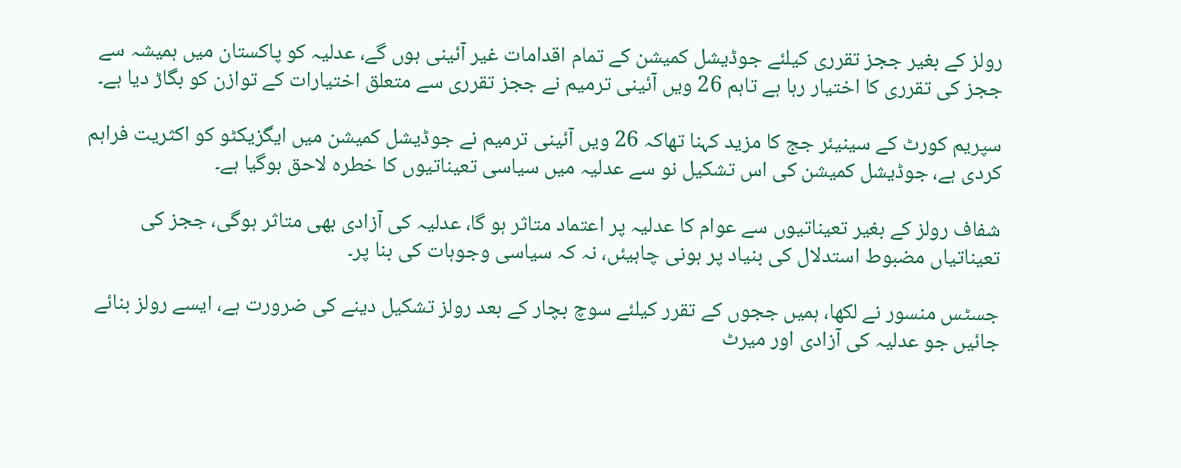رولز کے بغیر ججز تقرری کیلئے جوڈیشل کمیشن کے تمام اقدامات غیر آئینی ہوں گے، عدلیہ کو پاکستان میں ہمیشہ سے ججز کی تقرری کا اختیار رہا ہے تاہم 26 ویں آئینی ترمیم نے ججز تقرری سے متعلق اختیارات کے توازن کو بگاڑ دیا ہے۔

سپریم کورٹ کے سینیئر جج کا مزید کہنا تھاکہ 26 ویں آئینی ترمیم نے جوڈیشل کمیشن میں ایگزیکٹو کو اکثریت فراہم کردی ہے، جوڈیشل کمیشن کی اس تشکیل نو سے عدلیہ میں سیاسی تعیناتیوں کا خطرہ لاحق ہوگیا ہے۔

شفاف رولز کے بغیر تعیناتیوں سے عوام کا عدلیہ پر اعتماد متاثر ہو گا، عدلیہ کی آزادی بھی متاثر ہوگی، ججز کی تعیناتیاں مضبوط استدلال کی بنیاد پر ہونی چاہیئں، نہ کہ سیاسی وجوہات کی بنا پر۔

جسٹس منسور نے لکھا، ہمیں ججوں کے تقرر کیلئے سوچ بچار کے بعد رولز تشکیل دینے کی ضرورت ہے، ایسے رولز بنائے جائیں جو عدلیہ کی آزادی اور میرٹ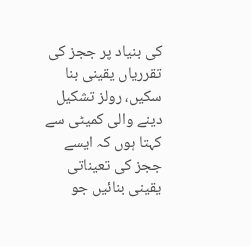کی بنیاد پر ججز کی تقرریاں یقینی بنا سکیں، رولز تشکیل دینے والی کمیٹی سے کہتا ہوں کہ ایسے ججز کی تعیناتی یقینی بنائیں جو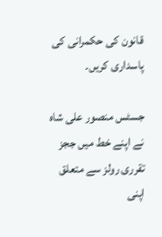قانون کی حکمرانی کی پاسداری کریں۔

جسٹس منصور علی شاہ نے اپنے خط میں ججز تقرری رولز سے متعلق اپنی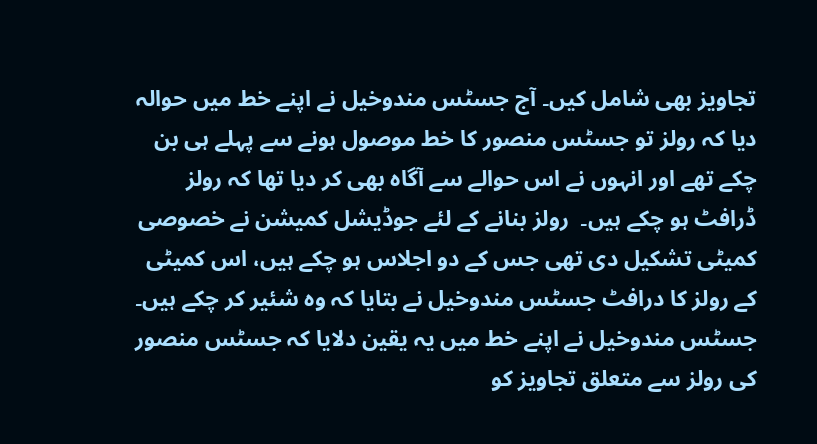تجاویز بھی شامل کیں۔ آج جسٹس مندوخیل نے اپنے خط میں حوالہ دیا کہ رولز تو جسٹس منصور کا خط موصول ہونے سے پہلے ہی بن چکے تھے اور انہوں نے اس حوالے سے آگاہ بھی کر دیا تھا کہ رولز  ڈرافٹ ہو چکے ہیں۔  رولز بنانے کے لئے جوڈیشل کمیشن نے خصوصی کمیٹی تشکیل دی تھی جس کے دو اجلاس ہو چکے ہیں، اس کمیٹی کے رولز کا درافٹ جسٹس مندوخیل نے بتایا کہ وہ شئیر کر چکے ہیں۔  جسٹس مندوخیل نے اپنے خط میں یہ یقین دلایا کہ جسٹس منصور کی رولز سے متعلق تجاویز کو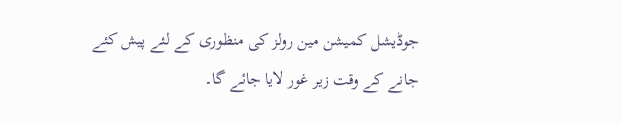جوڈیشل کمیشن مین رولز کی منظوری کے لئے پیش کئے جانے کے وقت زیر غور لایا جائے گا۔